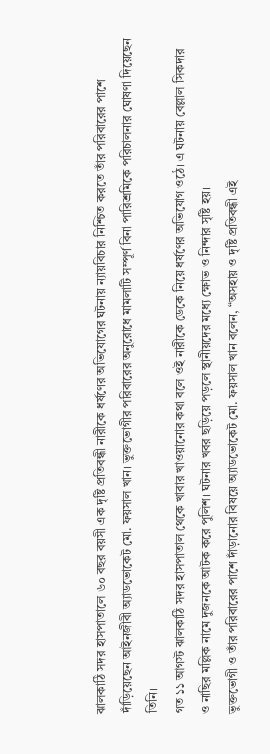ঝালকাঠি সদর হাসপাতালে ৬০ বছর বয়সী এক দৃষ্টি প্রতিবন্ধী নারীকে ধর্ষণের অভিযোগের ঘটনায় ন্যায়বিচার নিশ্চিত করতে তাঁর পরিবারের পাশে দাঁড়িয়েছেন আইনজীবী অ্যাডভোকেট মো. ফয়সাল খান। ভুক্তভোগীর পরিবারের অনুরোধে মামলাটি সম্পূর্ণ বিনা পারিশ্রমিকে পরিচালনার ঘোষণা দিয়েছেন তিনি।
গত ১১ আগস্ট ঝালকাঠি সদর হাসপাতাল থেকে খাবার খাওয়ানোর কথা বলে ওই নারীকে ডেকে নিয়ে ধর্ষণের অভিযোগ ওঠে। এ ঘটনায় বেল্লাল সিকদার ও নাছির মল্লিক নামে দুজনকে আটক করে পুলিশ। ঘটনার খবর ছড়িয়ে পড়লে স্থানীয়দের মধ্যে ক্ষোভ ও নিন্দার সৃষ্টি হয়।
ভুক্তভোগী ও তাঁর পরিবারের পাশে দাঁড়ানোর বিষয়ে অ্যাডভোকেট মো. ফয়সাল খান বলেন, “অসহায় ও দৃষ্টি প্রতিবন্ধী এই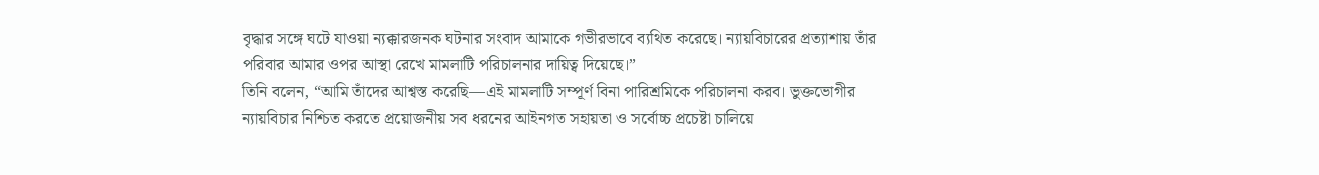বৃদ্ধার সঙ্গে ঘটে যাওয়া ন্যক্কারজনক ঘটনার সংবাদ আমাকে গভীরভাবে ব্যথিত করেছে। ন্যায়বিচারের প্রত্যাশায় তাঁর পরিবার আমার ওপর আস্থা রেখে মামলাটি পরিচালনার দায়িত্ব দিয়েছে।”
তিনি বলেন, “আমি তাঁদের আশ্বস্ত করেছি—এই মামলাটি সম্পূর্ণ বিনা পারিশ্রমিকে পরিচালনা করব। ভুক্তভোগীর ন্যায়বিচার নিশ্চিত করতে প্রয়োজনীয় সব ধরনের আইনগত সহায়তা ও সর্বোচ্চ প্রচেষ্টা চালিয়ে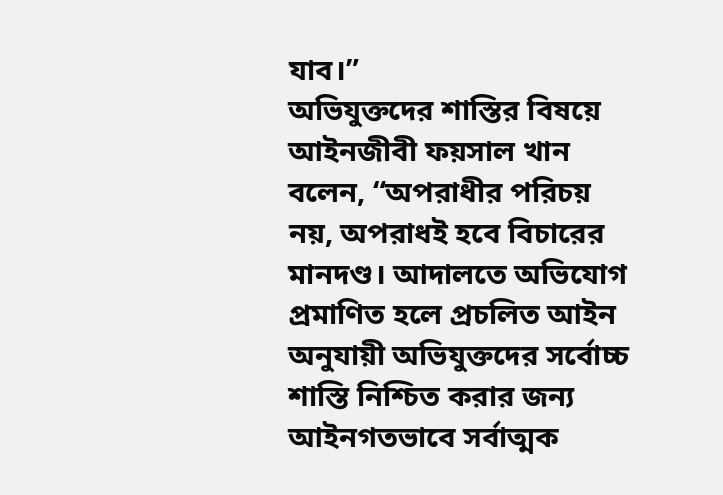যাব।”
অভিযুক্তদের শাস্তির বিষয়ে আইনজীবী ফয়সাল খান বলেন, “অপরাধীর পরিচয় নয়, অপরাধই হবে বিচারের মানদণ্ড। আদালতে অভিযোগ প্রমাণিত হলে প্রচলিত আইন অনুযায়ী অভিযুক্তদের সর্বোচ্চ শাস্তি নিশ্চিত করার জন্য আইনগতভাবে সর্বাত্মক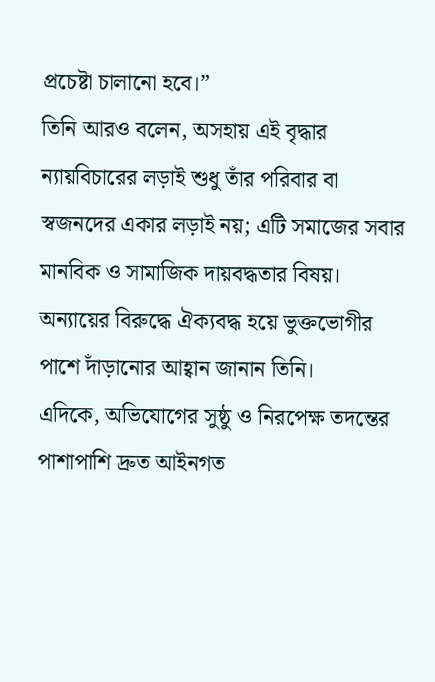প্রচেষ্টা চালানো হবে।”
তিনি আরও বলেন, অসহায় এই বৃদ্ধার ন্যায়বিচারের লড়াই শুধু তাঁর পরিবার বা স্বজনদের একার লড়াই নয়; এটি সমাজের সবার মানবিক ও সামাজিক দায়বদ্ধতার বিষয়। অন্যায়ের বিরুদ্ধে ঐক্যবদ্ধ হয়ে ভুক্তভোগীর পাশে দাঁড়ানোর আহ্বান জানান তিনি।
এদিকে, অভিযোগের সুষ্ঠু ও নিরপেক্ষ তদন্তের পাশাপাশি দ্রুত আইনগত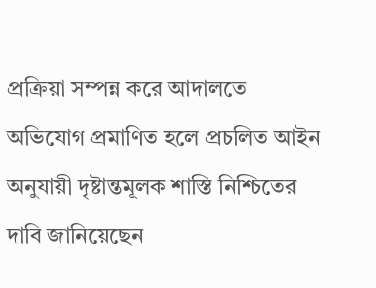প্রক্রিয়া সম্পন্ন করে আদালতে অভিযোগ প্রমাণিত হলে প্রচলিত আইন অনুযায়ী দৃষ্টান্তমূলক শাস্তি নিশ্চিতের দাবি জানিয়েছেন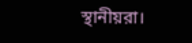স্থানীয়রা।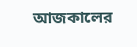আজকালের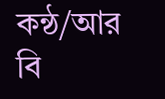কন্ঠ/আর বি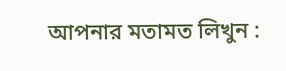আপনার মতামত লিখুন :